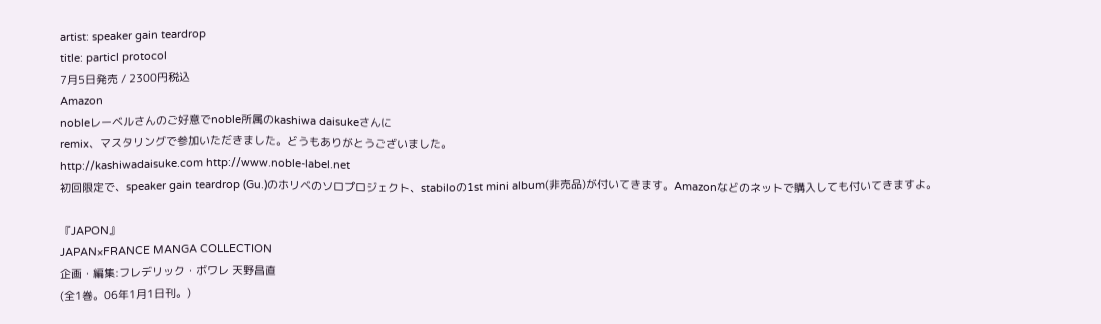artist: speaker gain teardrop
title: particl protocol
7月5日発売 / 2300円税込
Amazon
nobleレーベルさんのご好意でnoble所属のkashiwa daisukeさんに
remix、マスタリングで参加いただきました。どうもありがとうございました。
http://kashiwadaisuke.com http://www.noble-label.net
初回限定で、speaker gain teardrop (Gu.)のホリベのソロプロジェクト、stabiloの1st mini album(非売品)が付いてきます。Amazonなどのネットで購入しても付いてきますよ。

『JAPON』
JAPAN×FRANCE MANGA COLLECTION
企画・編集:フレデリック・ボワレ 天野昌直
(全1巻。06年1月1日刊。)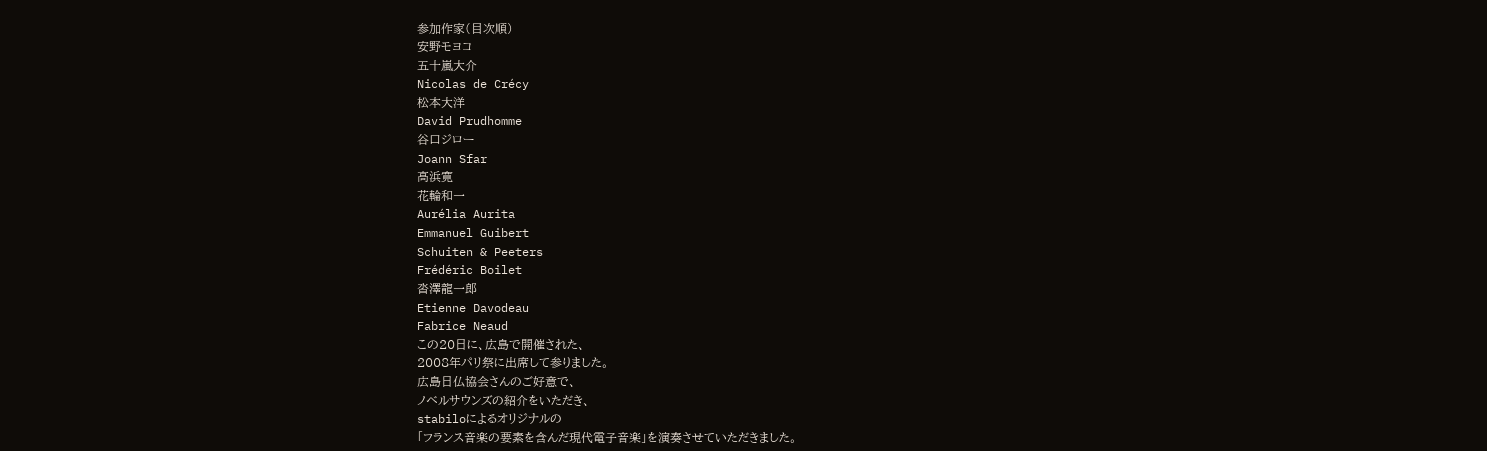参加作家(目次順)
安野モヨコ
五十嵐大介
Nicolas de Crécy
松本大洋
David Prudhomme
谷口ジロー
Joann Sfar
高浜寛
花輪和一
Aurélia Aurita
Emmanuel Guibert
Schuiten & Peeters
Frédéric Boilet
沓澤龍一郎
Etienne Davodeau
Fabrice Neaud
この20日に、広島で開催された、
2008年パリ祭に出席して参りました。
広島日仏協会さんのご好意で、
ノベルサウンズの紹介をいただき、
stabiloによるオリジナルの
「フランス音楽の要素を含んだ現代電子音楽」を演奏させていただきました。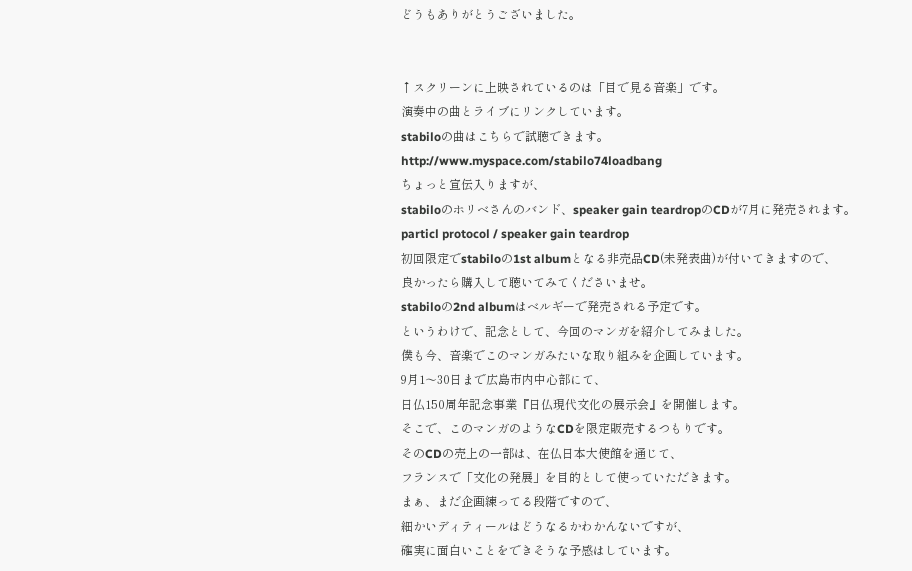どうもありがとうございました。


↑スクリーンに上映されているのは「目で見る音楽」です。
演奏中の曲とライブにリンクしています。
stabiloの曲はこちらで試聴できます。
http://www.myspace.com/stabilo74loadbang
ちょっと宣伝入りますが、
stabiloのホリベさんのバンド、speaker gain teardropのCDが7月に発売されます。
particl protocol / speaker gain teardrop
初回限定でstabiloの1st albumとなる非売品CD(未発表曲)が付いてきますので、
良かったら購入して聴いてみてくださいませ。
stabiloの2nd albumはベルギーで発売される予定です。
というわけで、記念として、今回のマンガを紹介してみました。
僕も今、音楽でこのマンガみたいな取り組みを企画しています。
9月1〜30日まで広島市内中心部にて、
日仏150周年記念事業『日仏現代文化の展示会』を開催します。
そこで、このマンガのようなCDを限定販売するつもりです。
そのCDの売上の一部は、在仏日本大使館を通じて、
フランスで「文化の発展」を目的として使っていただきます。
まぁ、まだ企画練ってる段階ですので、
細かいディティールはどうなるかわかんないですが、
確実に面白いことをできそうな予感はしています。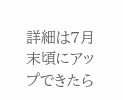詳細は7月末頃にアップできたら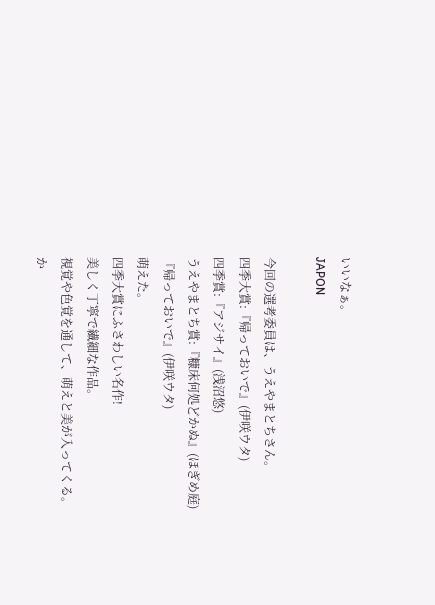いいなぁ。
JAPON

今回の選考委員は、うえやまとちさん。
四季大賞:『帰っておいで』(伊咲ウタ)
四季賞:『アジサイ』(浅沼悠)
うえやまとち賞:『糠床何処どかぬ』(ほぎめ庭)
『帰っておいで』(伊咲ウタ)
萌えた。
四季大賞にふさわしい名作!
美しく丁寧で繊細な作品。
視覚や色覚を通して、萌えと美が入ってくる。
か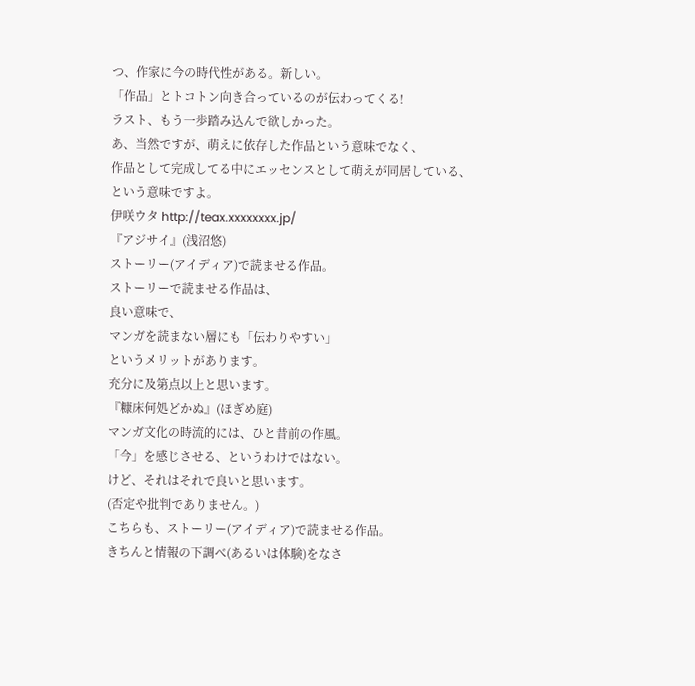つ、作家に今の時代性がある。新しい。
「作品」とトコトン向き合っているのが伝わってくる!
ラスト、もう一歩踏み込んで欲しかった。
あ、当然ですが、萌えに依存した作品という意味でなく、
作品として完成してる中にエッセンスとして萌えが同居している、
という意味ですよ。
伊咲ウタ http://teax.xxxxxxxx.jp/
『アジサイ』(浅沼悠)
ストーリー(アイディア)で読ませる作品。
ストーリーで読ませる作品は、
良い意味で、
マンガを読まない層にも「伝わりやすい」
というメリットがあります。
充分に及第点以上と思います。
『糠床何処どかぬ』(ほぎめ庭)
マンガ文化の時流的には、ひと昔前の作風。
「今」を感じさせる、というわけではない。
けど、それはそれで良いと思います。
(否定や批判でありません。)
こちらも、ストーリー(アイディア)で読ませる作品。
きちんと情報の下調べ(あるいは体験)をなさ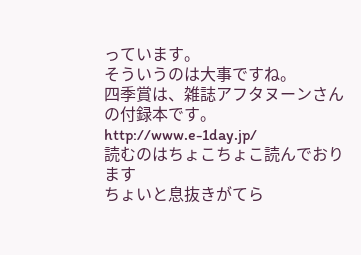っています。
そういうのは大事ですね。
四季賞は、雑誌アフタヌーンさんの付録本です。
http://www.e-1day.jp/
読むのはちょこちょこ読んでおります
ちょいと息抜きがてら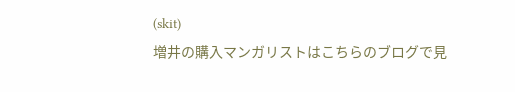(skit)
増井の購入マンガリストはこちらのブログで見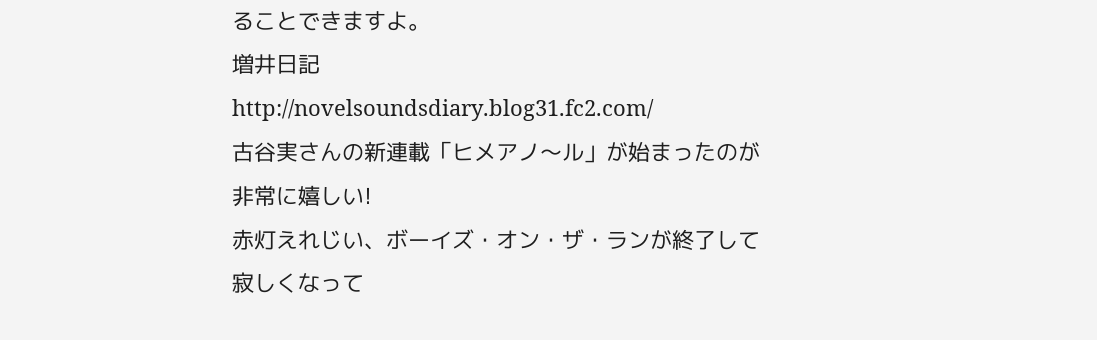ることできますよ。
増井日記
http://novelsoundsdiary.blog31.fc2.com/
古谷実さんの新連載「ヒメアノ〜ル」が始まったのが非常に嬉しい!
赤灯えれじい、ボーイズ・オン・ザ・ランが終了して寂しくなって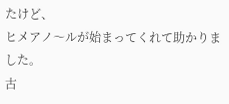たけど、
ヒメアノ〜ルが始まってくれて助かりました。
古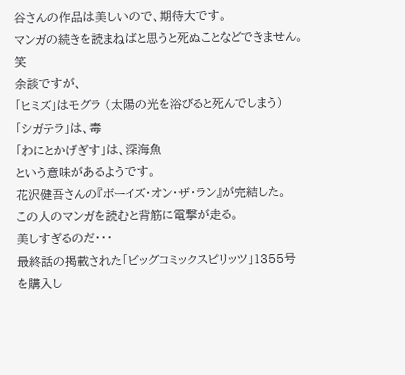谷さんの作品は美しいので、期待大です。
マンガの続きを読まねばと思うと死ぬことなどできません。笑
余談ですが、
「ヒミズ」はモグラ (太陽の光を浴びると死んでしまう)
「シガテラ」は、毒
「わにとかげぎす」は、深海魚
という意味があるようです。
花沢健吾さんの『ボーイズ・オン・ザ・ラン』が完結した。
この人のマンガを読むと背筋に電撃が走る。
美しすぎるのだ・・・
最終話の掲載された「ビッグコミックスピリッツ」1355号を購入し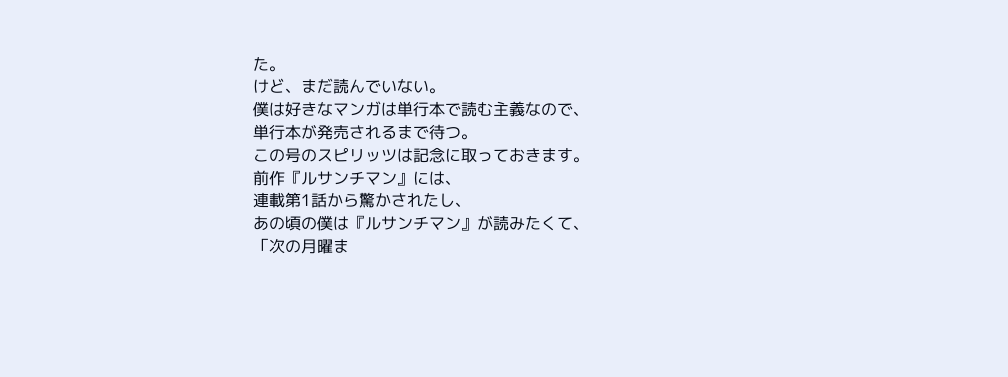た。
けど、まだ読んでいない。
僕は好きなマンガは単行本で読む主義なので、
単行本が発売されるまで待つ。
この号のスピリッツは記念に取っておきます。
前作『ルサンチマン』には、
連載第1話から驚かされたし、
あの頃の僕は『ルサンチマン』が読みたくて、
「次の月曜ま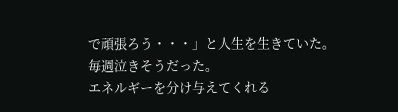で頑張ろう・・・」と人生を生きていた。
毎週泣きそうだった。
エネルギーを分け与えてくれる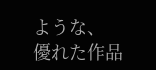ような、
優れた作品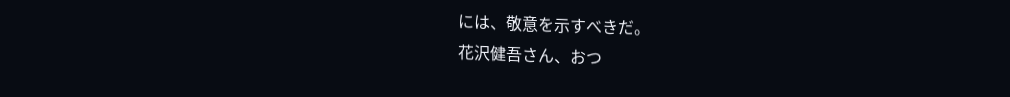には、敬意を示すべきだ。
花沢健吾さん、おつ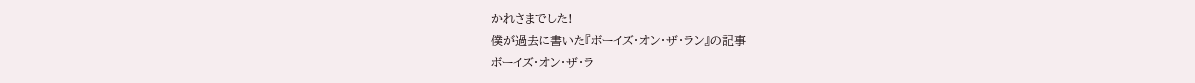かれさまでした!
僕が過去に書いた『ボーイズ・オン・ザ・ラン』の記事
ボーイズ・オン・ザ・ラ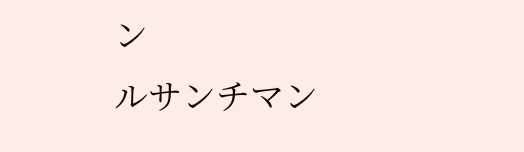ン
ルサンチマン